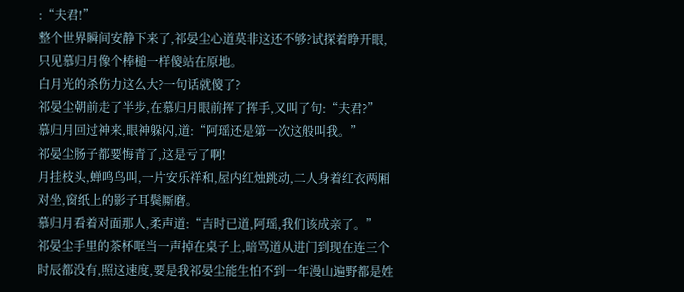:“夫君!”
整个世界瞬间安静下来了,祁晏尘心道莫非这还不够?试探着睁开眼,只见慕归月像个棒槌一样傻站在原地。
白月光的杀伤力这么大?一句话就傻了?
祁晏尘朝前走了半步,在慕归月眼前挥了挥手,又叫了句:“夫君?”
慕归月回过神来,眼神躲闪,道:“阿瑶还是第一次这般叫我。”
祁晏尘肠子都要悔青了,这是亏了啊!
月挂枝头,蝉鸣鸟叫,一片安乐祥和,屋内红烛跳动,二人身着红衣两厢对坐,窗纸上的影子耳鬓厮磨。
慕归月看着对面那人,柔声道:“吉时已道,阿瑶,我们该成亲了。”
祁晏尘手里的茶杯哐当一声掉在桌子上,暗骂道从进门到现在连三个时辰都没有,照这速度,要是我祁晏尘能生怕不到一年漫山遍野都是姓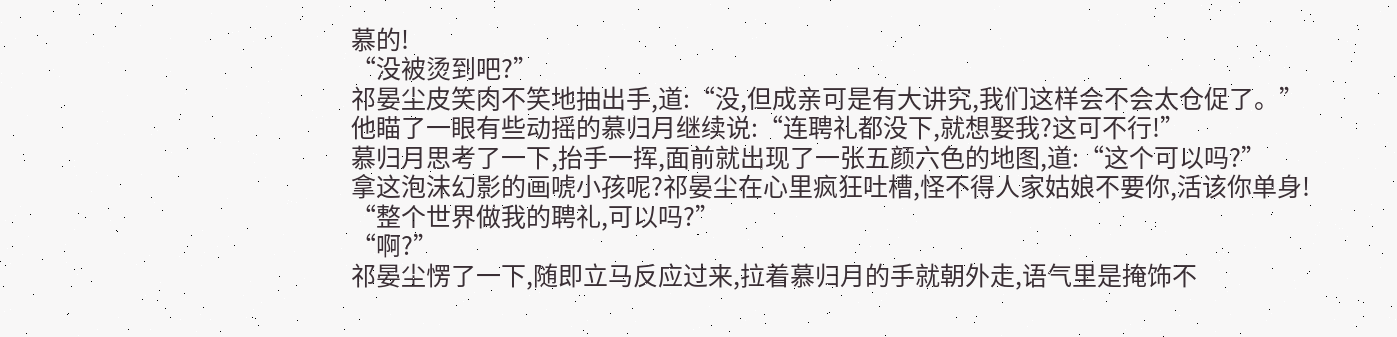慕的!
“没被烫到吧?”
祁晏尘皮笑肉不笑地抽出手,道:“没,但成亲可是有大讲究,我们这样会不会太仓促了。”
他瞄了一眼有些动摇的慕归月继续说:“连聘礼都没下,就想娶我?这可不行!”
慕归月思考了一下,抬手一挥,面前就出现了一张五颜六色的地图,道:“这个可以吗?”
拿这泡沫幻影的画唬小孩呢?祁晏尘在心里疯狂吐槽,怪不得人家姑娘不要你,活该你单身!
“整个世界做我的聘礼,可以吗?”
“啊?”
祁晏尘愣了一下,随即立马反应过来,拉着慕归月的手就朝外走,语气里是掩饰不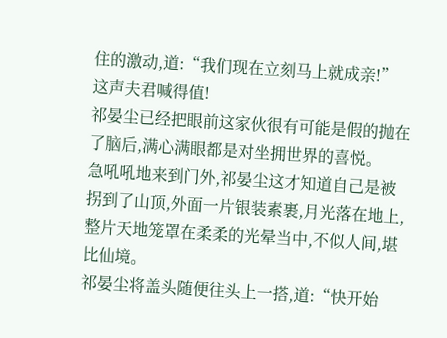住的激动,道:“我们现在立刻马上就成亲!”
这声夫君喊得值!
祁晏尘已经把眼前这家伙很有可能是假的抛在了脑后,满心满眼都是对坐拥世界的喜悦。
急吼吼地来到门外,祁晏尘这才知道自己是被拐到了山顶,外面一片银装素裹,月光落在地上,整片天地笼罩在柔柔的光晕当中,不似人间,堪比仙境。
祁晏尘将盖头随便往头上一搭,道:“快开始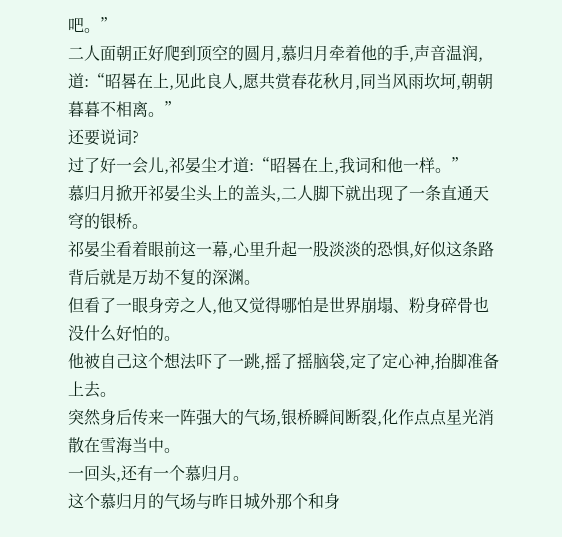吧。”
二人面朝正好爬到顶空的圆月,慕归月牵着他的手,声音温润,道:“昭晷在上,见此良人,愿共赏春花秋月,同当风雨坎坷,朝朝暮暮不相离。”
还要说词?
过了好一会儿,祁晏尘才道:“昭晷在上,我词和他一样。”
慕归月掀开祁晏尘头上的盖头,二人脚下就出现了一条直通天穹的银桥。
祁晏尘看着眼前这一幕,心里升起一股淡淡的恐惧,好似这条路背后就是万劫不复的深渊。
但看了一眼身旁之人,他又觉得哪怕是世界崩塌、粉身碎骨也没什么好怕的。
他被自己这个想法吓了一跳,摇了摇脑袋,定了定心神,抬脚准备上去。
突然身后传来一阵强大的气场,银桥瞬间断裂,化作点点星光消散在雪海当中。
一回头,还有一个慕归月。
这个慕归月的气场与昨日城外那个和身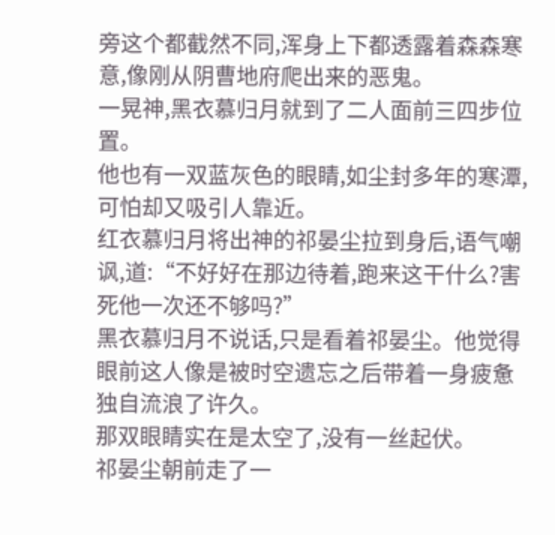旁这个都截然不同,浑身上下都透露着森森寒意,像刚从阴曹地府爬出来的恶鬼。
一晃神,黑衣慕归月就到了二人面前三四步位置。
他也有一双蓝灰色的眼睛,如尘封多年的寒潭,可怕却又吸引人靠近。
红衣慕归月将出神的祁晏尘拉到身后,语气嘲讽,道:“不好好在那边待着,跑来这干什么?害死他一次还不够吗?”
黑衣慕归月不说话,只是看着祁晏尘。他觉得眼前这人像是被时空遗忘之后带着一身疲惫独自流浪了许久。
那双眼睛实在是太空了,没有一丝起伏。
祁晏尘朝前走了一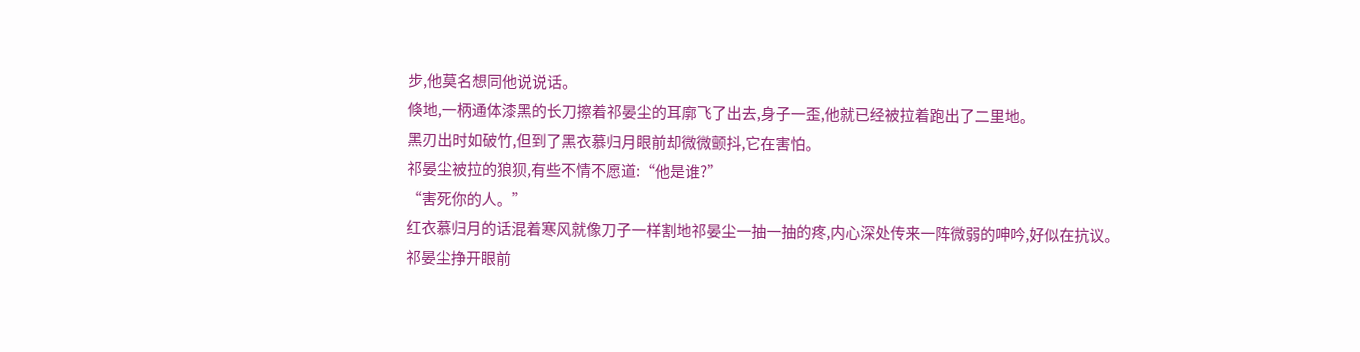步,他莫名想同他说说话。
倏地,一柄通体漆黑的长刀擦着祁晏尘的耳廓飞了出去,身子一歪,他就已经被拉着跑出了二里地。
黑刃出时如破竹,但到了黑衣慕归月眼前却微微颤抖,它在害怕。
祁晏尘被拉的狼狈,有些不情不愿道:“他是谁?”
“害死你的人。”
红衣慕归月的话混着寒风就像刀子一样割地祁晏尘一抽一抽的疼,内心深处传来一阵微弱的呻吟,好似在抗议。
祁晏尘挣开眼前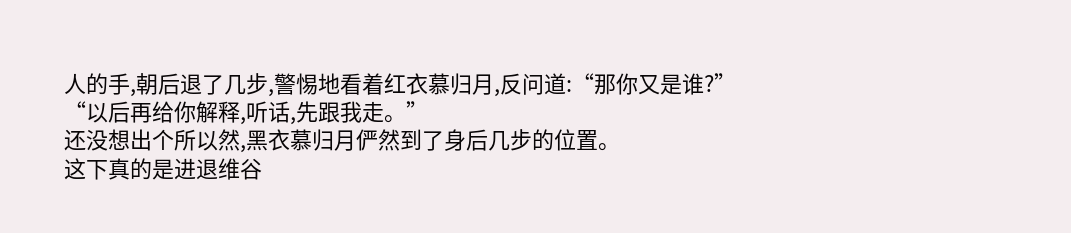人的手,朝后退了几步,警惕地看着红衣慕归月,反问道:“那你又是谁?”
“以后再给你解释,听话,先跟我走。”
还没想出个所以然,黑衣慕归月俨然到了身后几步的位置。
这下真的是进退维谷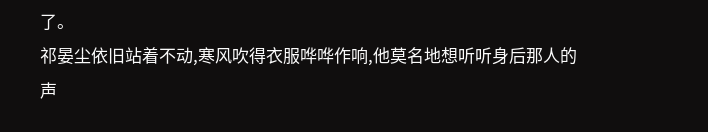了。
祁晏尘依旧站着不动,寒风吹得衣服哗哗作响,他莫名地想听听身后那人的声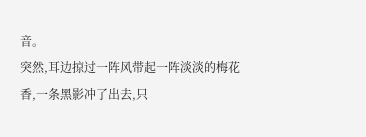音。
突然,耳边掠过一阵风带起一阵淡淡的梅花香,一条黑影冲了出去,只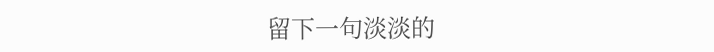留下一句淡淡的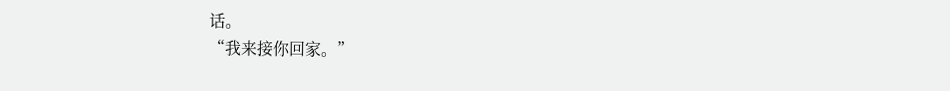话。
“我来接你回家。”